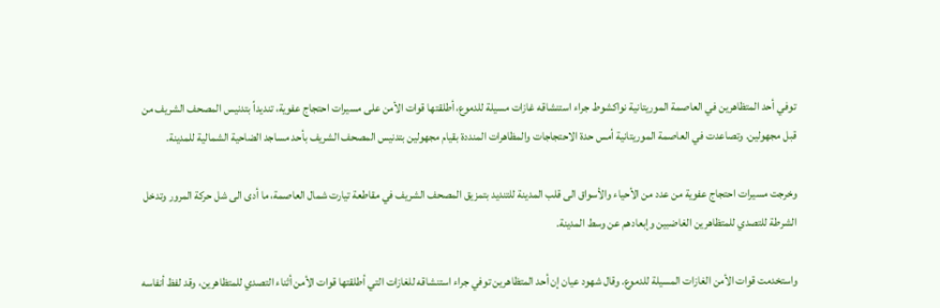توفي أحد المتظاهرين في العاصمة الموريتانية نواكشوط جراء استنشاقه غازات مسيلة للدموع، أطلقتها قوات الأمن على مسيرات احتجاج عفوية، تنديداً بتدنيس المصحف الشريف من قبل مجهولين. وتصاعدت في العاصمة الموريتانية أمس حدة الاحتجاجات والمظاهرات المنددة بقيام مجهولين بتدنيس المصحف الشريف بأحد مساجد الضاحية الشمالية للمدينة.

وخرجت مسيرات احتجاج عفوية من عدد من الأحياء والأسواق الى قلب المدينة للتنديد بتمزيق المصحف الشريف في مقاطعة تيارت شمال العاصمة، ما أدى الى شل حركة المرور وتدخل الشرطة للتصدي للمتظاهرين الغاضبين وإبعادهم عن وسط المدينة.

واستخدمت قوات الأمن الغازات المسيلة للدموع. وقال شهود عيان إن أحد المتظاهرين توفي جراء استنشاقه للغازات التي أطلقتها قوات الأمن أثناء التصدي للمتظاهرين، وقد لفظ أنفاسه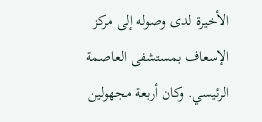الأخيرة لدى وصوله إلى مركز الإسعاف بمستشفى العاصمة الرئيسي. وكان أربعة مجهولين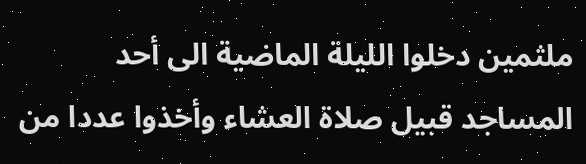ملثمين دخلوا الليلة الماضية الى أحد المساجد قبيل صلاة العشاء وأخذوا عددا من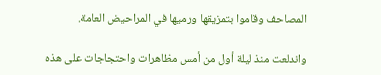المصاحف وقاموا بتمزيقها ورميها في المراحيض العامة.

واندلعت منذ ليلة أول من أمس مظاهرات واحتجاجات على هذه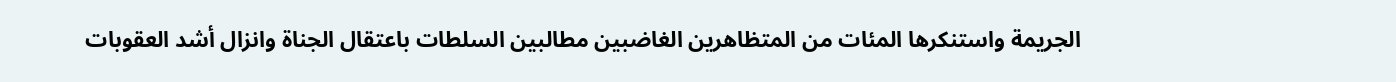الجريمة واستنكرها المئات من المتظاهرين الغاضبين مطالبين السلطات باعتقال الجناة وانزال أشد العقوبات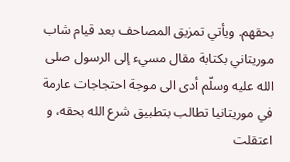بحقهم. ويأتي تمزيق المصاحف بعد قيام شاب موريتاني بكتابة مقال مسيء إلى الرسول صلى الله عليه وسلّم أدى الى موجة احتجاجات عارمة في موريتانيا تطالب بتطبيق شرع الله بحقه، و اعتقلت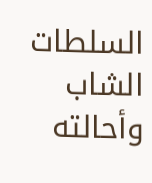السلطات الشاب وأحالته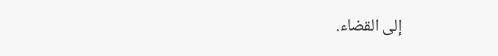إلى القضاء.